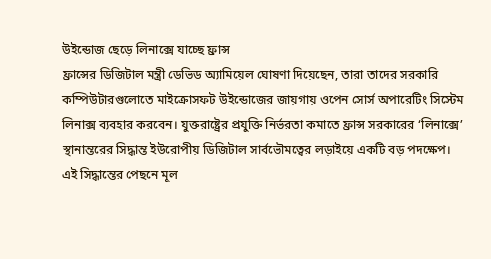উইন্ডোজ ছেড়ে লিনাক্সে যাচ্ছে ফ্রান্স
ফ্রান্সের ডিজিটাল মন্ত্রী ডেভিড অ্যামিয়েল ঘোষণা দিয়েছেন, তারা তাদের সরকারি কম্পিউটারগুলোতে মাইক্রোসফট উইন্ডোজের জায়গায় ওপেন সোর্স অপারেটিং সিস্টেম লিনাক্স ব্যবহার করবেন। যুক্তরাষ্ট্রের প্রযুক্তি নির্ভরতা কমাতে ফ্রান্স সরকারের ‘লিনাক্সে’ স্থানান্তরের সিদ্ধান্ত ইউরোপীয় ডিজিটাল সার্বভৌমত্বের লড়াইয়ে একটি বড় পদক্ষেপ।
এই সিদ্ধান্তের পেছনে মূল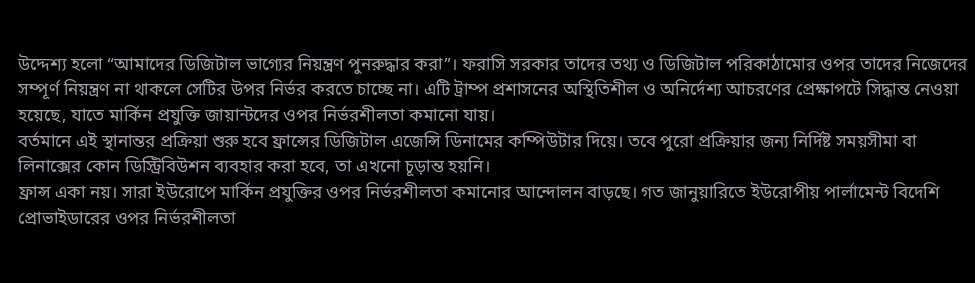উদ্দেশ্য হলো “আমাদের ডিজিটাল ভাগ্যের নিয়ন্ত্রণ পুনরুদ্ধার করা”। ফরাসি সরকার তাদের তথ্য ও ডিজিটাল পরিকাঠামোর ওপর তাদের নিজেদের সম্পূর্ণ নিয়ন্ত্রণ না থাকলে সেটির উপর নির্ভর করতে চাচ্ছে না। এটি ট্রাম্প প্রশাসনের অস্থিতিশীল ও অনির্দেশ্য আচরণের প্রেক্ষাপটে সিদ্ধান্ত নেওয়া হয়েছে, যাতে মার্কিন প্রযুক্তি জায়ান্টদের ওপর নির্ভরশীলতা কমানো যায়।
বর্তমানে এই স্থানান্তর প্রক্রিয়া শুরু হবে ফ্রান্সের ডিজিটাল এজেন্সি ডিনামের কম্পিউটার দিয়ে। তবে পুরো প্রক্রিয়ার জন্য নির্দিষ্ট সময়সীমা বা লিনাক্সের কোন ডিস্ট্রিবিউশন ব্যবহার করা হবে, তা এখনো চূড়ান্ত হয়নি।
ফ্রান্স একা নয়। সারা ইউরোপে মার্কিন প্রযুক্তির ওপর নির্ভরশীলতা কমানোর আন্দোলন বাড়ছে। গত জানুয়ারিতে ইউরোপীয় পার্লামেন্ট বিদেশি প্রোভাইডারের ওপর নির্ভরশীলতা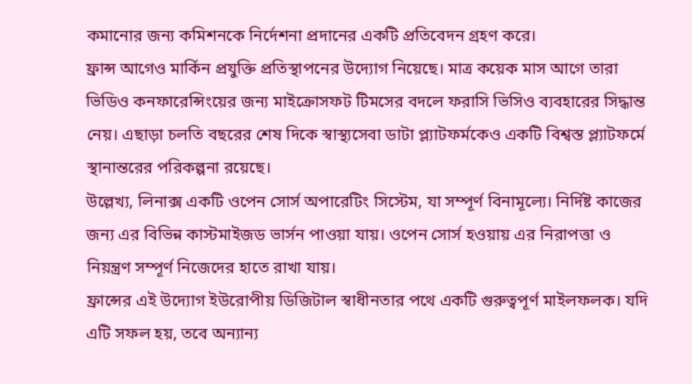কমানোর জন্য কমিশনকে নির্দেশনা প্রদানের একটি প্রতিবেদন গ্রহণ করে।
ফ্রান্স আগেও মার্কিন প্রযুক্তি প্রতিস্থাপনের উদ্যোগ নিয়েছে। মাত্র কয়েক মাস আগে তারা ভিডিও কনফারেন্সিংয়ের জন্য মাইক্রোসফট টিমসের বদলে ফরাসি ভিসিও ব্যবহারের সিদ্ধান্ত নেয়। এছাড়া চলতি বছরের শেষ দিকে স্বাস্থ্যসেবা ডাটা প্ল্যাটফর্মকেও একটি বিশ্বস্ত প্ল্যাটফর্মে স্থানান্তরের পরিকল্পনা রয়েছে।
উল্লেখ্য, লিনাক্স একটি ওপেন সোর্স অপারেটিং সিস্টেম, যা সম্পূর্ণ বিনামূল্যে। নির্দিষ্ট কাজের জন্য এর বিভিন্ন কাস্টমাইজড ভার্সন পাওয়া যায়। ওপেন সোর্স হওয়ায় এর নিরাপত্তা ও নিয়ন্ত্রণ সম্পূর্ণ নিজেদের হাতে রাখা যায়।
ফ্রান্সের এই উদ্যোগ ইউরোপীয় ডিজিটাল স্বাধীনতার পথে একটি গুরুত্বপূর্ণ মাইলফলক। যদি এটি সফল হয়, তবে অন্যান্য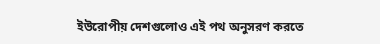ইউরোপীয় দেশগুলোও এই পথ অনুসরণ করতে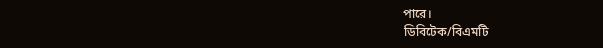পারে।
ডিবিটেক/বিএমটি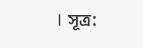। সূত্র: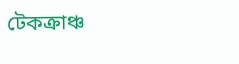টেকক্রাঞ্চ